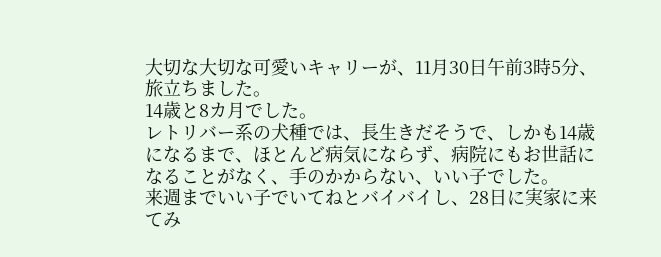大切な大切な可愛いキャリーが、11月30日午前3時5分、旅立ちました。
14歳と8カ月でした。
レトリバー系の犬種では、長生きだそうで、しかも14歳になるまで、ほとんど病気にならず、病院にもお世話になることがなく、手のかからない、いい子でした。
来週までいい子でいてねとバイバイし、28日に実家に来てみ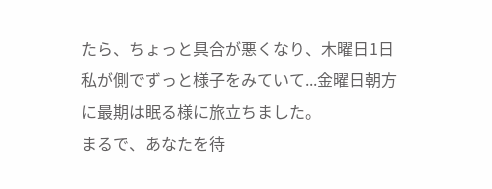たら、ちょっと具合が悪くなり、木曜日1日私が側でずっと様子をみていて...金曜日朝方に最期は眠る様に旅立ちました。
まるで、あなたを待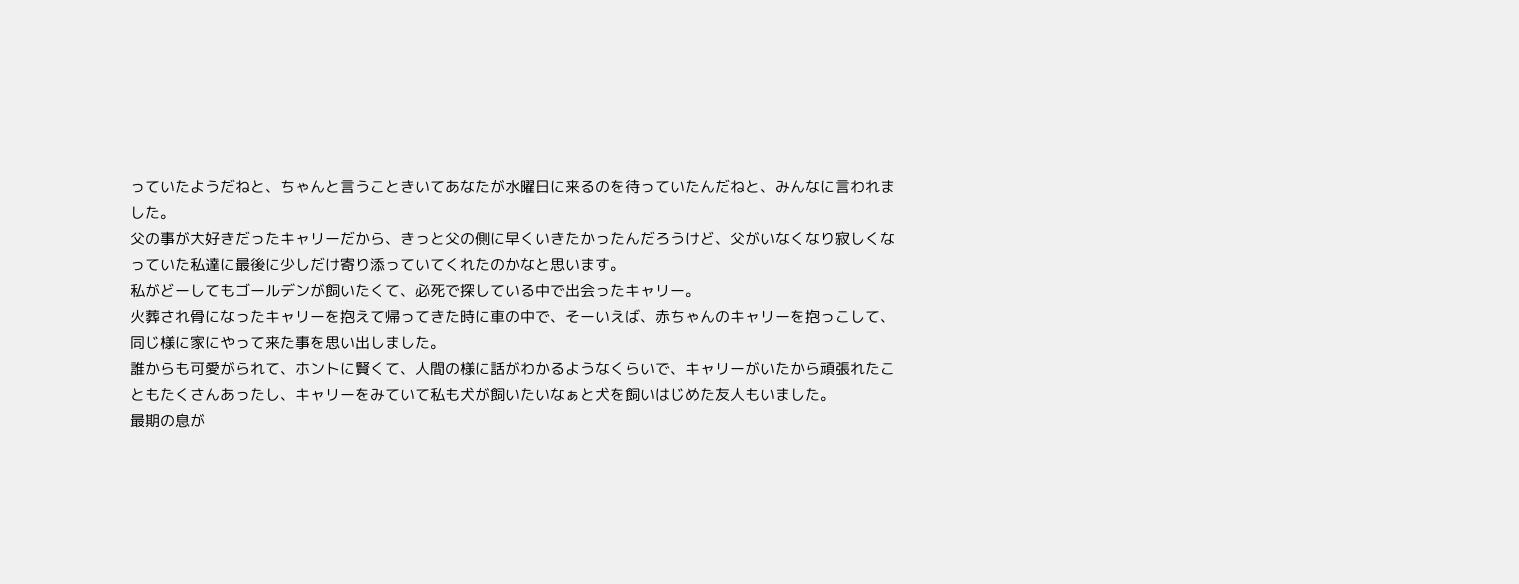っていたようだねと、ちゃんと言うこときいてあなたが水曜日に来るのを待っていたんだねと、みんなに言われました。
父の事が大好きだったキャリーだから、きっと父の側に早くいきたかったんだろうけど、父がいなくなり寂しくなっていた私達に最後に少しだけ寄り添っていてくれたのかなと思います。
私がどーしてもゴールデンが飼いたくて、必死で探している中で出会ったキャリー。
火葬され骨になったキャリーを抱えて帰ってきた時に車の中で、そーいえば、赤ちゃんのキャリーを抱っこして、同じ様に家にやって来た事を思い出しました。
誰からも可愛がられて、ホントに賢くて、人間の様に話がわかるようなくらいで、キャリーがいたから頑張れたこともたくさんあったし、キャリーをみていて私も犬が飼いたいなぁと犬を飼いはじめた友人もいました。
最期の息が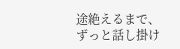途絶えるまで、ずっと話し掛け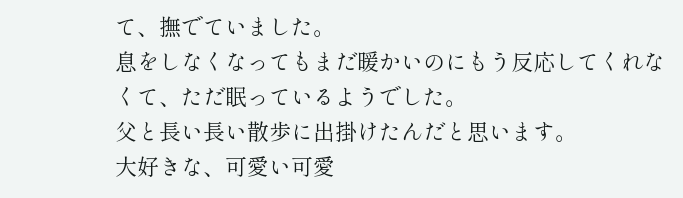て、撫でていました。
息をしなくなってもまだ暖かいのにもう反応してくれなくて、ただ眠っているようでした。
父と長い長い散歩に出掛けたんだと思います。
大好きな、可愛い可愛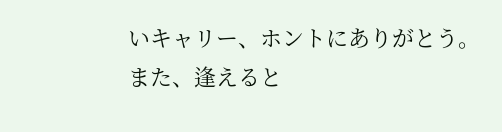いキャリー、ホントにありがとう。
また、逢えると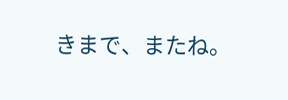きまで、またね。